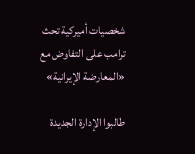شخصيات أميركية تحث ترامب على التفاوض مع «المعارضة الإيرانية»

طالبوا الإدارة الجديدة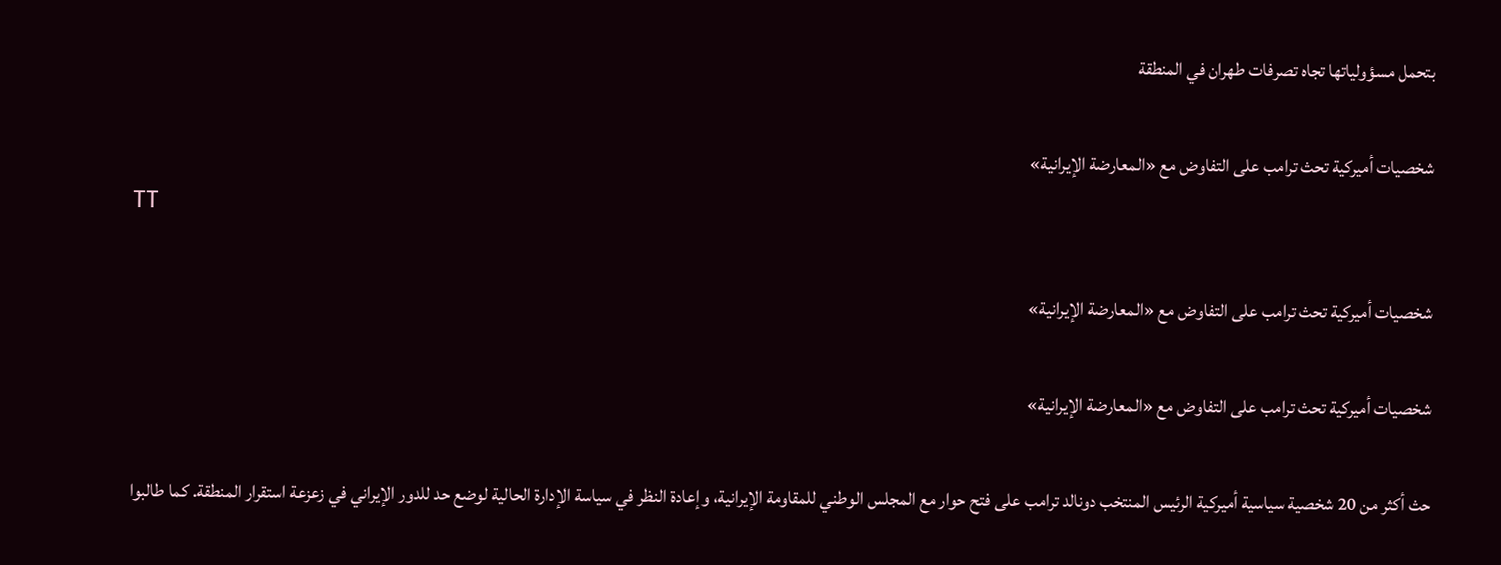بتحمل مسؤولياتها تجاه تصرفات طهران في المنطقة

شخصيات أميركية تحث ترامب على التفاوض مع «المعارضة الإيرانية»
TT

شخصيات أميركية تحث ترامب على التفاوض مع «المعارضة الإيرانية»

شخصيات أميركية تحث ترامب على التفاوض مع «المعارضة الإيرانية»

حث أكثر من 20 شخصية سياسية أميركية الرئيس المنتخب دونالد ترامب على فتح حوار مع المجلس الوطني للمقاومة الإيرانية، وإعادة النظر في سياسة الإدارة الحالية لوضع حد للدور الإيراني في زعزعة استقرار المنطقة. كما طالبوا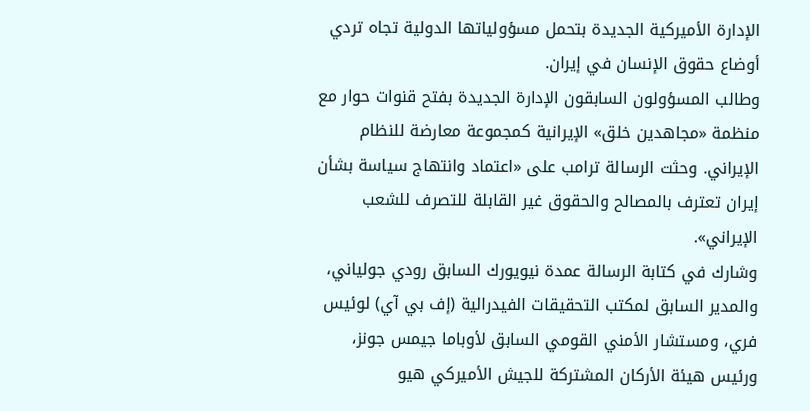الإدارة الأميركية الجديدة بتحمل مسؤولياتها الدولية تجاه تردي أوضاع حقوق الإنسان في إيران.
وطالب المسؤولون السابقون الإدارة الجديدة بفتح قنوات حوار مع منظمة «مجاهدين خلق» الإيرانية كمجموعة معارضة للنظام الإيراني. وحثت الرسالة ترامب على «اعتماد وانتهاج سياسة بشأن إيران تعترف بالمصالح والحقوق غير القابلة للتصرف للشعب الإيراني».
وشارك في كتابة الرسالة عمدة نيويورك السابق رودي جولياني، والمدير السابق لمكتب التحقيقات الفيدرالية (إف بي آي) لوئيس فري، ومستشار الأمني القومي السابق لأوباما جيمس جونز، ورئيس هيئة الأركان المشتركة للجيش الأميركي هيو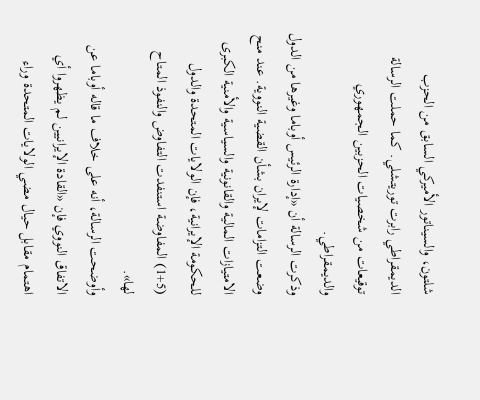شلتون، والسيناتور الأميركي السابق من الحزب الديمقراطي رابرت توريتشلي. كما حملت الرسالة توقيعات من شخصيات الحزبين الجمهوري والديمقراطي.
وذكرت الرسالة أن «إدارة الرئيس أوباما وغيرها من الدول وضعت التزامات لإيران بشأن القضية النووية. عند منح الامتيازات المالية والقانونية والسياسية والأمنية الكبرى للحكومة الإيرانية، فإن الولايات المتحدة والدول (5+1) المفاوضة استنفدت التفاوض والنفوذ المتاح لها».
وأوضحت الرسالة، أنه على خلاف ما قاله أوباما عن الاتفاق النووي فإن «القادة الإيرانيين لم يظهروا أي اهتمام مقابل حيال مضي الولايات المتحدة وراء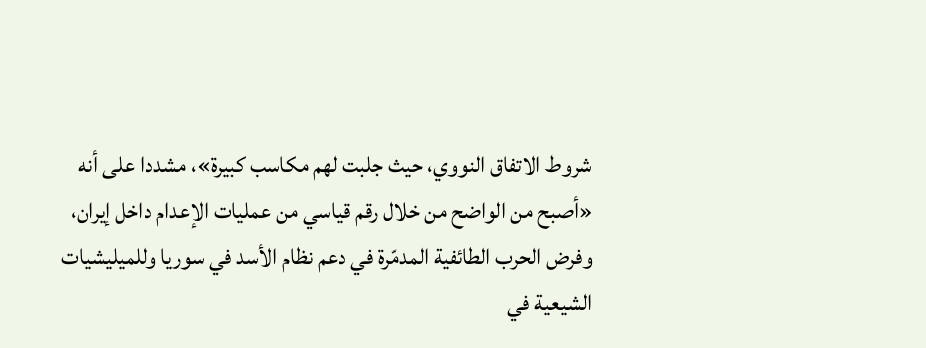شروط الاتفاق النووي، حيث جلبت لهم مكاسب كبيرة»، مشددا على أنه «أصبح من الواضح من خلال رقم قياسي من عمليات الإعدام داخل إيران، وفرض الحرب الطائفية المدمّرة في دعم نظام الأسد في سوريا وللميليشيات الشيعية في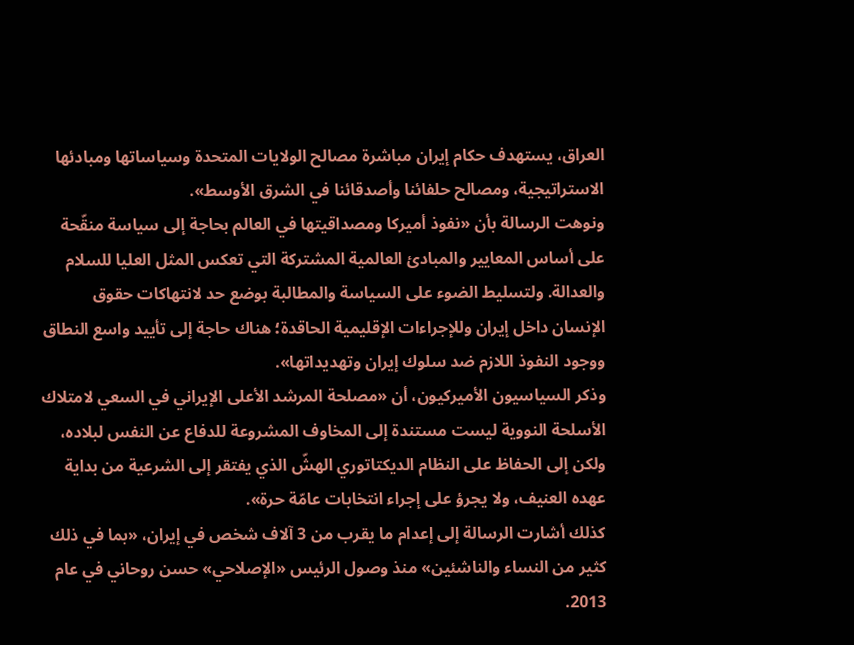العراق، يستهدف حكام إيران مباشرة مصالح الولايات المتحدة وسياساتها ومبادئها الاستراتيجية، ومصالح حلفائنا وأصدقائنا في الشرق الأوسط».
ونوهت الرسالة بأن «نفوذ أميركا ومصداقيتها في العالم بحاجة إلى سياسة منقّحة على أساس المعايير والمبادئ العالمية المشتركة التي تعكس المثل العليا للسلام والعدالة. ولتسليط الضوء على السياسة والمطالبة بوضع حد لانتهاكات حقوق الإنسان داخل إيران وللإجراءات الإقليمية الحاقدة؛ هناك حاجة إلى تأييد واسع النطاق ووجود النفوذ اللازم ضد سلوك إيران وتهديداتها».
وذكر السياسيون الأميركيون، أن «مصلحة المرشد الأعلى الإيراني في السعي لامتلاك الأسلحة النووية ليست مستندة إلى المخاوف المشروعة للدفاع عن النفس لبلاده، ولكن إلى الحفاظ على النظام الديكتاتوري الهشّ الذي يفتقر إلى الشرعية من بداية عهده العنيف، ولا يجرؤ على إجراء انتخابات عامّة حرة».
كذلك أشارت الرسالة إلى إعدام ما يقرب من 3 آلاف شخص في إيران، «بما في ذلك كثير من النساء والناشئين» منذ وصول الرئيس «الإصلاحي» حسن روحاني في عام 2013.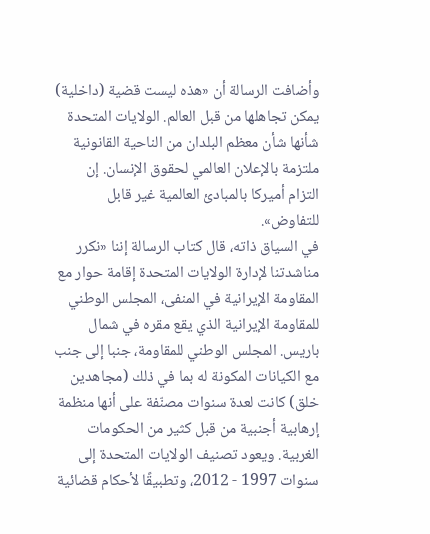وأضافت الرسالة أن «هذه ليست قضية (داخلية) يمكن تجاهلها من قبل العالم. الولايات المتحدة شأنها شأن معظم البلدان من الناحية القانونية ملتزمة بالإعلان العالمي لحقوق الإنسان. إن التزام أميركا بالمبادئ العالمية غير قابل للتفاوض».
في السياق ذاته، قال كتاب الرسالة إننا «نكرر مناشدتنا لإدارة الولايات المتحدة إقامة حوار مع المقاومة الإيرانية في المنفى، المجلس الوطني للمقاومة الإيرانية الذي يقع مقره في شمال باريس. المجلس الوطني للمقاومة، جنبا إلى جنب مع الكيانات المكونة له بما في ذلك (مجاهدين خلق) كانت لعدة سنوات مصنّفة على أنها منظمة إرهابية أجنبية من قبل كثير من الحكومات الغربية. ويعود تصنيف الولايات المتحدة إلى سنوات 1997 - 2012، وتطبيقًا لأحكام قضائية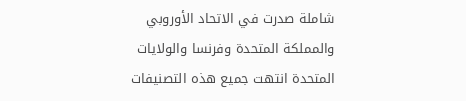شاملة صدرت في الاتحاد الأوروبي والمملكة المتحدة وفرنسا والولايات المتحدة انتهت جميع هذه التصنيفات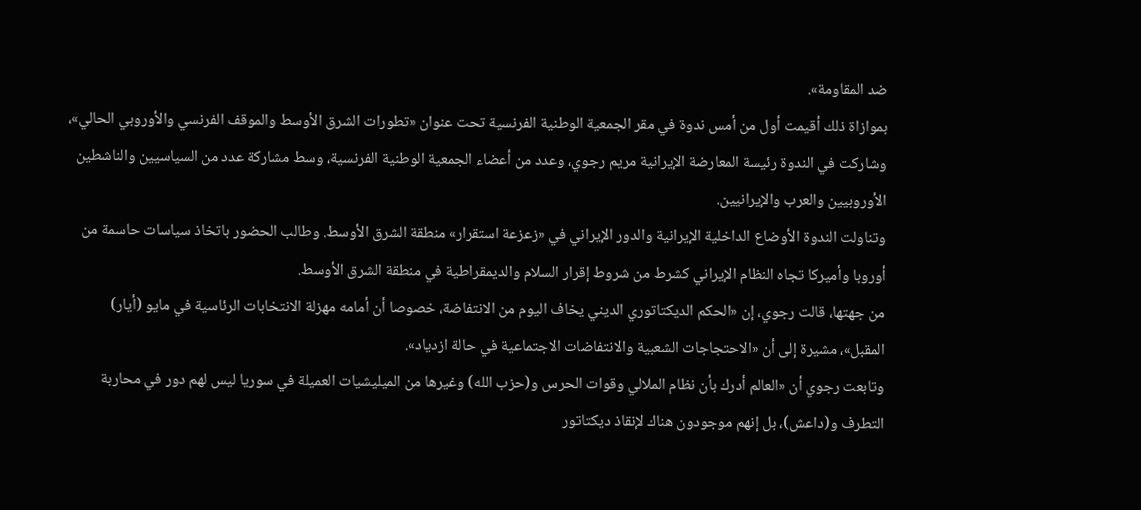ضد المقاومة».
بموازاة ذلك أقيمت أول من أمس ندوة في مقر الجمعية الوطنية الفرنسية تحت عنوان «تطورات الشرق الأوسط والموقف الفرنسي والأوروبي الحالي»، وشاركت في الندوة رئيسة المعارضة الإيرانية مريم رجوي، وعدد من أعضاء الجمعية الوطنية الفرنسية، وسط مشاركة عدد من السياسيين والناشطين الأوروبيين والعرب والإيرانيين.
وتناولت الندوة الأوضاع الداخلية الإيرانية والدور الإيراني في «زعزعة استقرار» منطقة الشرق الأوسط. وطالب الحضور باتخاذ سياسات حاسمة من أوروبا وأميركا تجاه النظام الإيراني كشرط من شروط إقرار السلام والديمقراطية في منطقة الشرق الأوسط.
من جهتها، قالت رجوي، إن «الحكم الديكتاتوري الديني يخاف اليوم من الانتفاضة، خصوصا أن أمامه مهزلة الانتخابات الرئاسية في مايو (أيار) المقبل»، مشيرة إلى أن «الاحتجاجات الشعبية والانتفاضات الاجتماعية في حالة ازدياد».
وتابعت رجوي أن «العالم أدرك بأن نظام الملالي وقوات الحرس و(حزب الله) وغيرها من الميليشيات العميلة في سوريا ليس لهم دور في محاربة التطرف و(داعش)، بل إنهم موجودون هناك لإنقاذ ديكتاتور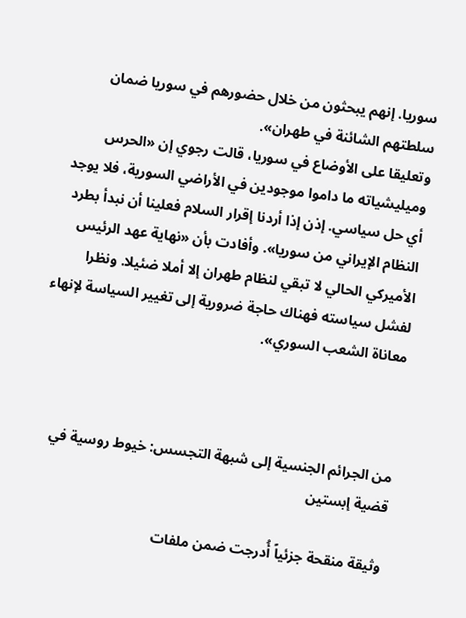سوريا. إنهم يبحثون من خلال حضورهم في سوريا ضمان سلطتهم الشائنة في طهران».
وتعليقا على الأوضاع في سوريا، قالت رجوي إن «الحرس وميليشياته ما داموا موجودين في الأراضي السورية، فلا يوجد أي حل سياسي. إذن إذا أردنا إقرار السلام فعلينا أن نبدأ بطرد النظام الإيراني من سوريا». وأفادت بأن «نهاية عهد الرئيس الأميركي الحالي لا تبقي لنظام طهران إلا أملا ضئيلا. ونظرا لفشل سياسته فهناك حاجة ضرورية إلى تغيير السياسة لإنهاء معاناة الشعب السوري».



من الجرائم الجنسية إلى شبهة التجسس: خيوط روسية في قضية إبستين

وثيقة منقحة جزئياً أُدرجت ضمن ملفات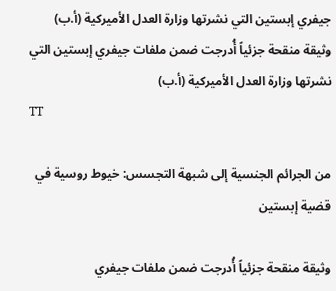جيفري إبستين التي نشرتها وزارة العدل الأميركية (أ.ب)
وثيقة منقحة جزئياً أُدرجت ضمن ملفات جيفري إبستين التي نشرتها وزارة العدل الأميركية (أ.ب)
TT

من الجرائم الجنسية إلى شبهة التجسس: خيوط روسية في قضية إبستين

وثيقة منقحة جزئياً أُدرجت ضمن ملفات جيفري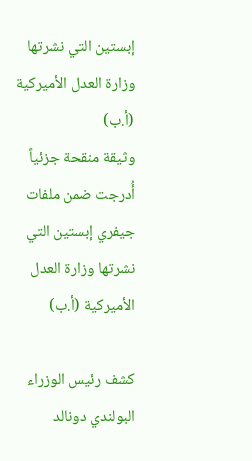إبستين التي نشرتها وزارة العدل الأميركية (أ.ب)
وثيقة منقحة جزئياً أُدرجت ضمن ملفات جيفري إبستين التي نشرتها وزارة العدل الأميركية (أ.ب)

كشف رئيس الوزراء البولندي دونالد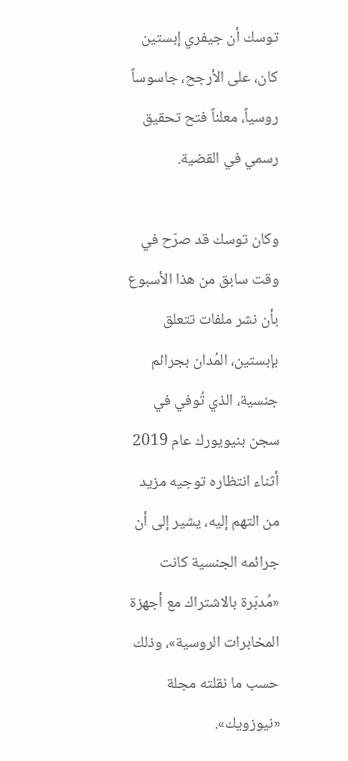توسك أن جيفري إبستين كان، على الأرجح، جاسوساً روسياً، معلناً فتح تحقيق رسمي في القضية.

وكان توسك قد صرّح في وقت سابق من هذا الأسبوع بأن نشر ملفات تتعلق بإبستين، المُدان بجرائم جنسية، الذي تُوفي في سجن بنيويورك عام 2019 أثناء انتظاره توجيه مزيد من التهم إليه، يشير إلى أن جرائمه الجنسية كانت «مُدبّرة بالاشتراك مع أجهزة المخابرات الروسية»، وذلك حسب ما نقلته مجلة «نيوزويك».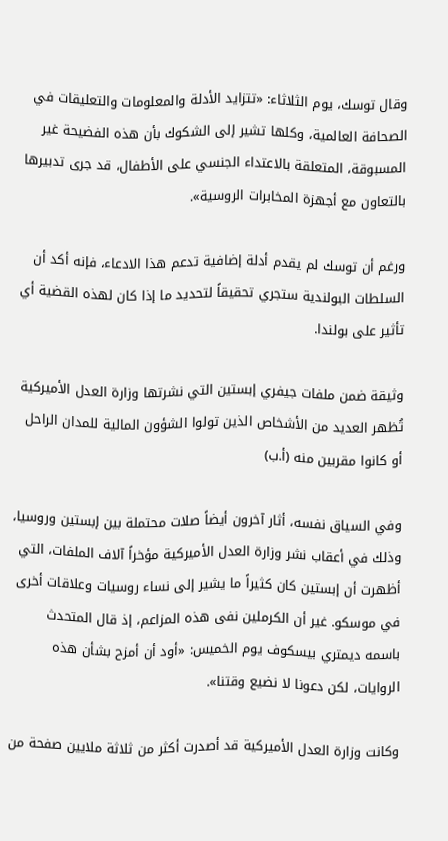وقال توسك، يوم الثلاثاء: «تتزايد الأدلة والمعلومات والتعليقات في الصحافة العالمية، وكلها تشير إلى الشكوك بأن هذه الفضيحة غير المسبوقة، المتعلقة بالاعتداء الجنسي على الأطفال، قد جرى تدبيرها بالتعاون مع أجهزة المخابرات الروسية».

ورغم أن توسك لم يقدم أدلة إضافية تدعم هذا الادعاء، فإنه أكد أن السلطات البولندية ستجري تحقيقاً لتحديد ما إذا كان لهذه القضية أي تأثير على بولندا.

وثيقة ضمن ملفات جيفري إبستين التي نشرتها وزارة العدل الأميركية تُظهر العديد من الأشخاص الذين تولوا الشؤون المالية للمدان الراحل أو كانوا مقربين منه (أ.ب)

وفي السياق نفسه، أثار آخرون أيضاً صلات محتملة بين إبستين وروسيا، وذلك في أعقاب نشر وزارة العدل الأميركية مؤخراً آلاف الملفات، التي أظهرت أن إبستين كان كثيراً ما يشير إلى نساء روسيات وعلاقات أخرى في موسكو. غير أن الكرملين نفى هذه المزاعم، إذ قال المتحدث باسمه ديمتري بيسكوف يوم الخميس: «أود أن أمزح بشأن هذه الروايات، لكن دعونا لا نضيع وقتنا».

وكانت وزارة العدل الأميركية قد أصدرت أكثر من ثلاثة ملايين صفحة من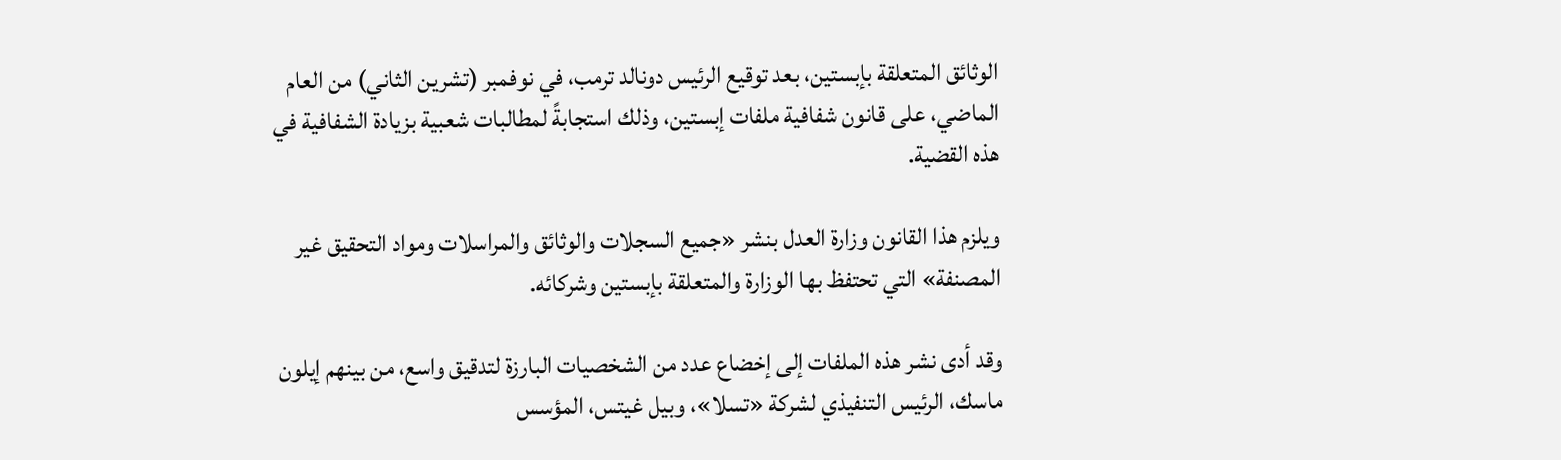الوثائق المتعلقة بإبستين، بعد توقيع الرئيس دونالد ترمب، في نوفمبر (تشرين الثاني) من العام الماضي، على قانون شفافية ملفات إبستين، وذلك استجابةً لمطالبات شعبية بزيادة الشفافية في هذه القضية.

ويلزم هذا القانون وزارة العدل بنشر «جميع السجلات والوثائق والمراسلات ومواد التحقيق غير المصنفة» التي تحتفظ بها الوزارة والمتعلقة بإبستين وشركائه.

وقد أدى نشر هذه الملفات إلى إخضاع عدد من الشخصيات البارزة لتدقيق واسع، من بينهم إيلون ماسك، الرئيس التنفيذي لشركة «تسلا»، وبيل غيتس، المؤسس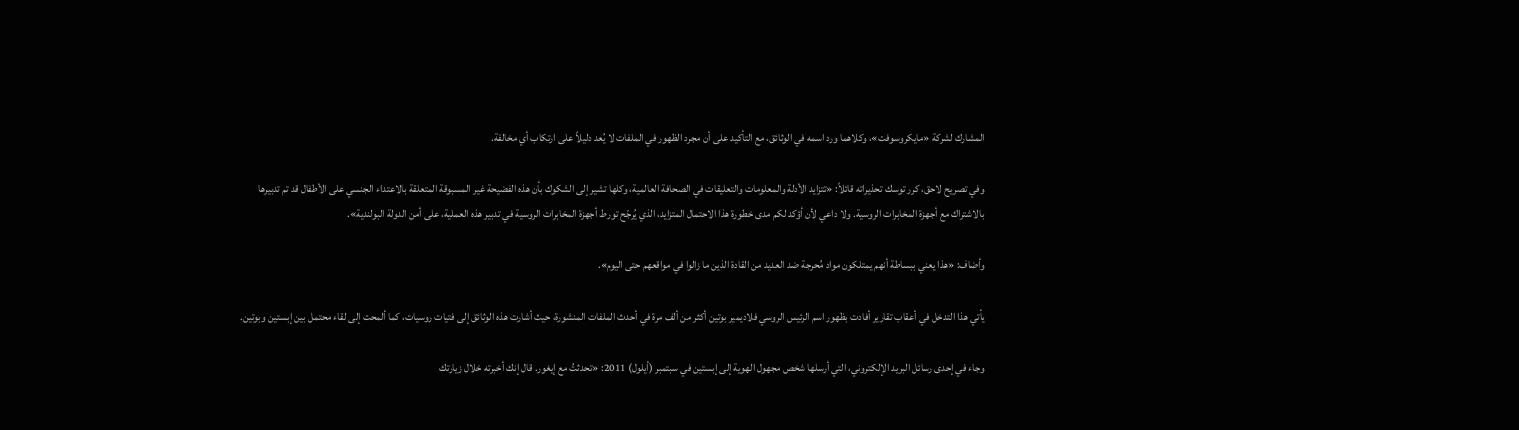المشارك لشركة «مايكروسوفت»، وكلاهما ورد اسمه في الوثائق، مع التأكيد على أن مجرد الظهور في الملفات لا يُعد دليلاً على ارتكاب أي مخالفة.

وفي تصريح لاحق، كرر توسك تحذيراته قائلاً: «تتزايد الأدلة والمعلومات والتعليقات في الصحافة العالمية، وكلها تشير إلى الشكوك بأن هذه الفضيحة غير المسبوقة المتعلقة بالاعتداء الجنسي على الأطفال قد تم تدبيرها بالاشتراك مع أجهزة المخابرات الروسية. ولا داعي لأن أؤكد لكم مدى خطورة هذا الاحتمال المتزايد، الذي يُرجّح تورط أجهزة المخابرات الروسية في تدبير هذه العملية، على أمن الدولة البولندية».

وأضاف: «هذا يعني ببساطة أنهم يمتلكون مواد مُحرجة ضد العديد من القادة الذين ما زالوا في مواقعهم حتى اليوم».

يأتي هذا التدخل في أعقاب تقارير أفادت بظهور اسم الرئيس الروسي فلاديمير بوتين أكثر من ألف مرة في أحدث الملفات المنشورة، حيث أشارت هذه الوثائق إلى فتيات روسيات، كما ألمحت إلى لقاء محتمل بين إبستين وبوتين.

وجاء في إحدى رسائل البريد الإلكتروني، التي أرسلها شخص مجهول الهوية إلى إبستين في سبتمبر (أيلول) 2011: «تحدثتُ مع إيغور. قال إنك أخبرته خلال زيارتك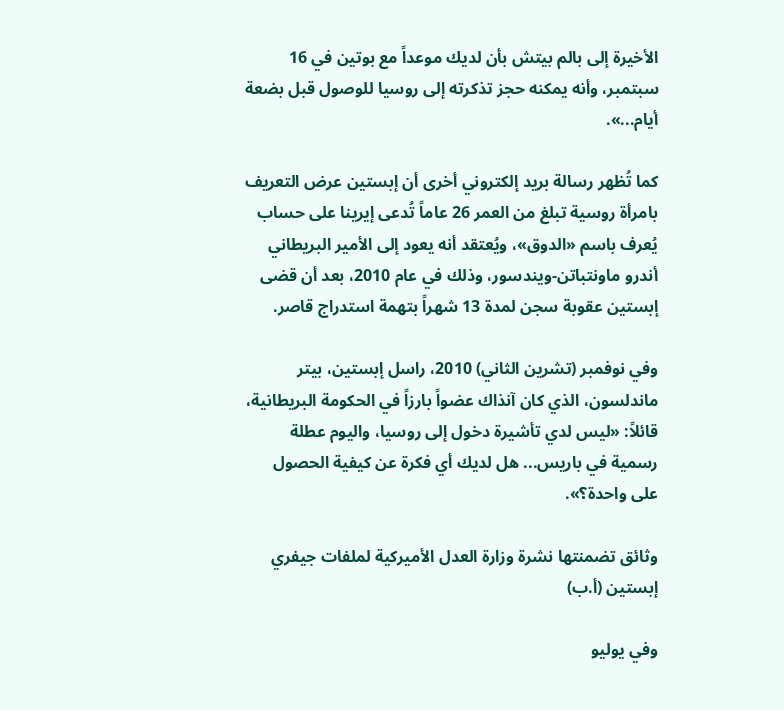الأخيرة إلى بالم بيتش بأن لديك موعداً مع بوتين في 16 سبتمبر، وأنه يمكنه حجز تذكرته إلى روسيا للوصول قبل بضعة أيام...».

كما تُظهر رسالة بريد إلكتروني أخرى أن إبستين عرض التعريف بامرأة روسية تبلغ من العمر 26 عاماً تُدعى إيرينا على حساب يُعرف باسم «الدوق»، ويُعتقد أنه يعود إلى الأمير البريطاني أندرو ماونتباتن-ويندسور، وذلك في عام 2010، بعد أن قضى إبستين عقوبة سجن لمدة 13 شهراً بتهمة استدراج قاصر.

وفي نوفمبر (تشرين الثاني) 2010، راسل إبستين، بيتر ماندلسون، الذي كان آنذاك عضواً بارزاً في الحكومة البريطانية، قائلاً: «ليس لدي تأشيرة دخول إلى روسيا، واليوم عطلة رسمية في باريس... هل لديك أي فكرة عن كيفية الحصول على واحدة؟».

وثائق تضمنتها نشرة وزارة العدل الأميركية لملفات جيفري إبستين (أ.ب)

وفي يوليو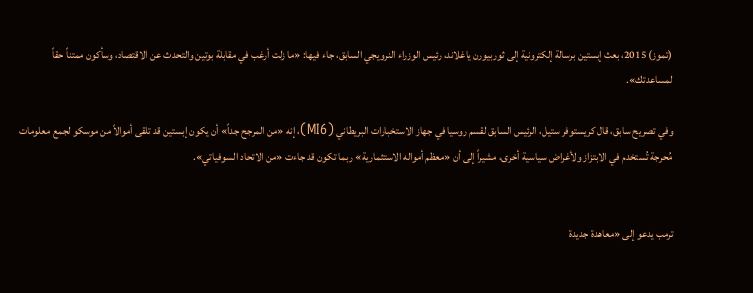(تموز) 2015، بعث إبستين برسالة إلكترونية إلى ثوربيورن ياغلاند، رئيس الوزراء النرويجي السابق، جاء فيها: «ما زلت أرغب في مقابلة بوتين والتحدث عن الاقتصاد، وسأكون ممتناً حقاً لمساعدتك».

وفي تصريح سابق، قال كريستوفر ستيل، الرئيس السابق لقسم روسيا في جهاز الاستخبارات البريطاني (MI6)، إنه «من المرجح جداً» أن يكون إبستين قد تلقى أموالاً من موسكو لجمع معلومات مُحرجة تُستخدم في الابتزاز ولأغراض سياسية أخرى، مشيراً إلى أن «معظم أمواله الاستثمارية» ربما تكون قد جاءت «من الاتحاد السوفياتي».


ترمب يدعو إلى «معاهدة جديدة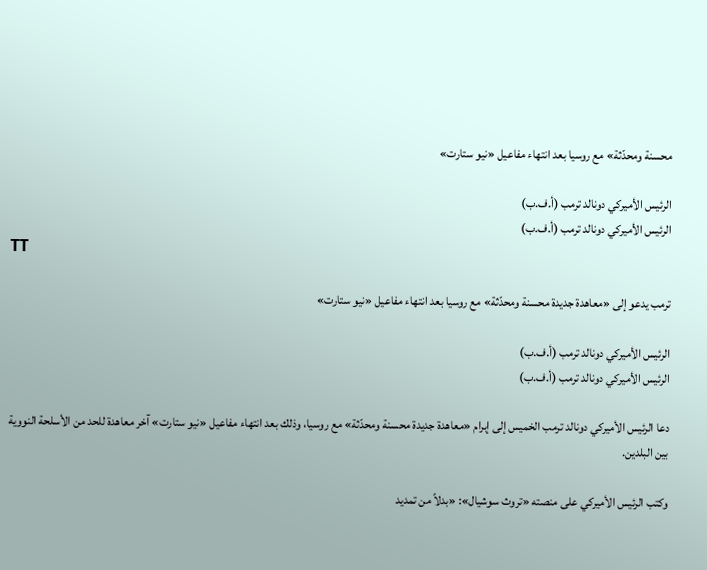محسنة ومحدّثة» مع روسيا بعد انتهاء مفاعيل «نيو ستارت»

الرئيس الأميركي دونالد ترمب (أ.ف.ب)
الرئيس الأميركي دونالد ترمب (أ.ف.ب)
TT

ترمب يدعو إلى «معاهدة جديدة محسنة ومحدّثة» مع روسيا بعد انتهاء مفاعيل «نيو ستارت»

الرئيس الأميركي دونالد ترمب (أ.ف.ب)
الرئيس الأميركي دونالد ترمب (أ.ف.ب)

دعا الرئيس الأميركي دونالد ترمب الخميس إلى إبرام «معاهدة جديدة محسنة ومحدّثة» مع روسيا، وذلك بعد انتهاء مفاعيل «نيو ستارت» آخر معاهدة للحد من الأسلحة النووية بين البلدين.

وكتب الرئيس الأميركي على منصته «تروث سوشيال»: «بدلاً من تمديد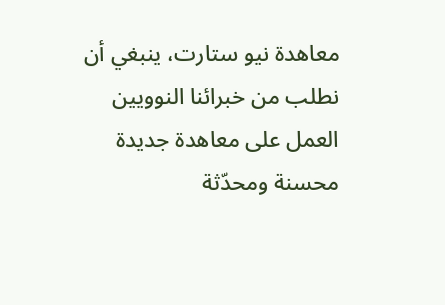معاهدة نيو ستارت، ينبغي أن نطلب من خبرائنا النوويين العمل على معاهدة جديدة محسنة ومحدّثة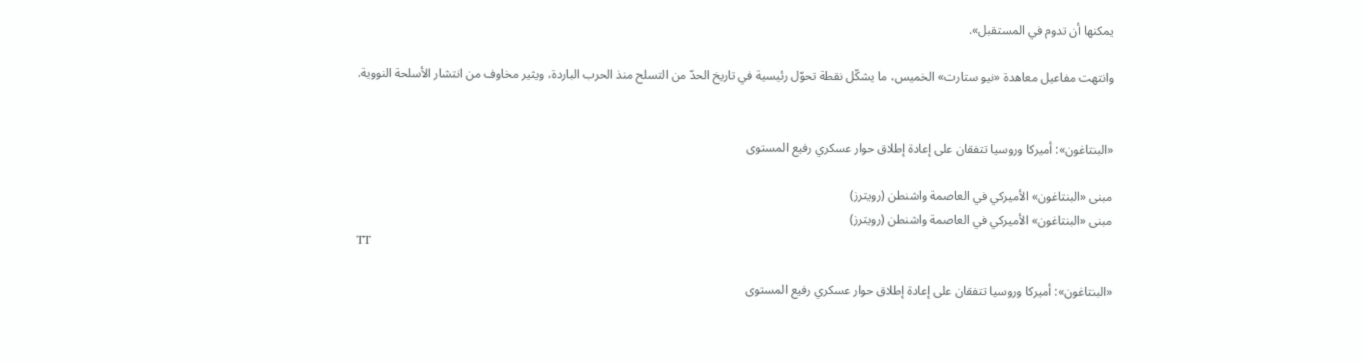يمكنها أن تدوم في المستقبل».

وانتهت مفاعيل معاهدة «نيو ستارت» الخميس، ما يشكّل نقطة تحوّل رئيسية في تاريخ الحدّ من التسلح منذ الحرب الباردة، ويثير مخاوف من انتشار الأسلحة النووية.


«البنتاغون»: أميركا وروسيا تتفقان على إعادة إطلاق حوار عسكري رفيع المستوى

مبنى «البنتاغون» الأميركي في العاصمة واشنطن (رويترز)
مبنى «البنتاغون» الأميركي في العاصمة واشنطن (رويترز)
TT

«البنتاغون»: أميركا وروسيا تتفقان على إعادة إطلاق حوار عسكري رفيع المستوى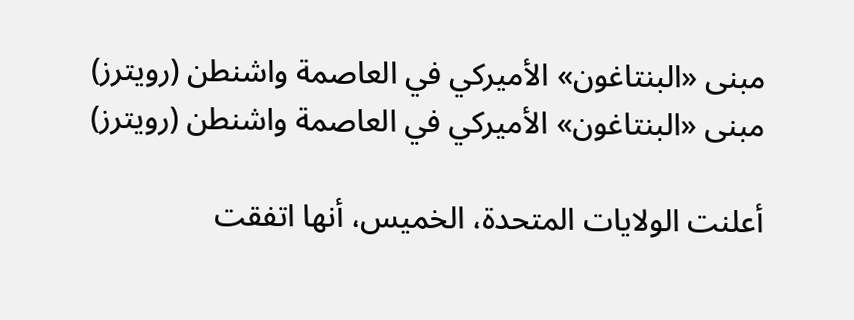مبنى «البنتاغون» الأميركي في العاصمة واشنطن (رويترز)
مبنى «البنتاغون» الأميركي في العاصمة واشنطن (رويترز)

أعلنت الولايات المتحدة، الخميس، أنها اتفقت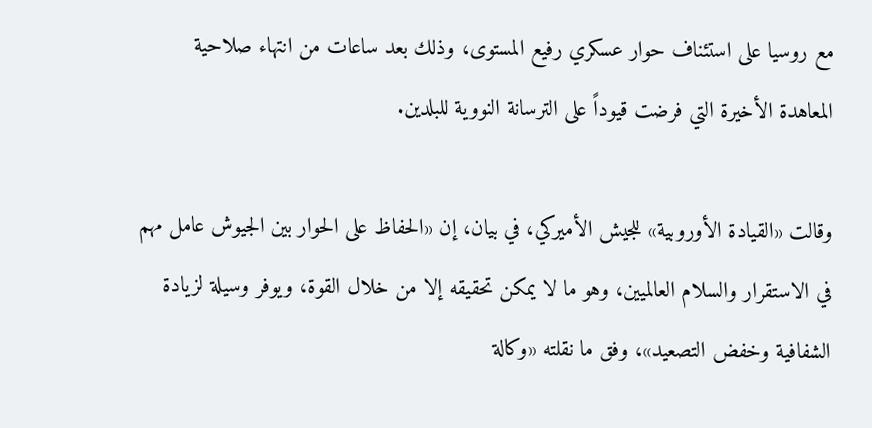مع روسيا على استئناف حوار عسكري رفيع المستوى، وذلك بعد ساعات من انتهاء صلاحية المعاهدة الأخيرة التي فرضت قيوداً على الترسانة النووية للبلدين.

وقالت «القيادة الأوروبية» للجيش الأميركي، في بيان، إن «الحفاظ على الحوار بين الجيوش عامل مهم في الاستقرار والسلام العالميين، وهو ما لا يمكن تحقيقه إلا من خلال القوة، ويوفر وسيلة لزيادة الشفافية وخفض التصعيد»، وفق ما نقلته «وكالة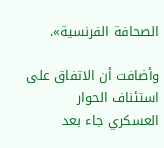الصحافة الفرنسية».

وأضافت أن الاتفاق على استئناف الحوار العسكري جاء بعد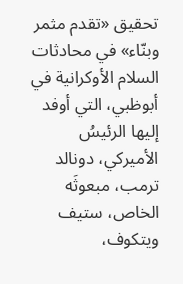تحقيق «تقدم مثمر وبنّاء» في محادثات السلام الأوكرانية في أبوظبي، التي أوفد إليها الرئيسُ الأميركي، دونالد ترمب، مبعوثَه الخاص، ستيف ويتكوف،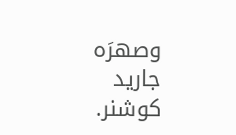وصهرَه جاريد كوشنر.